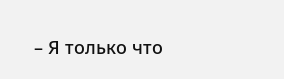– Я только что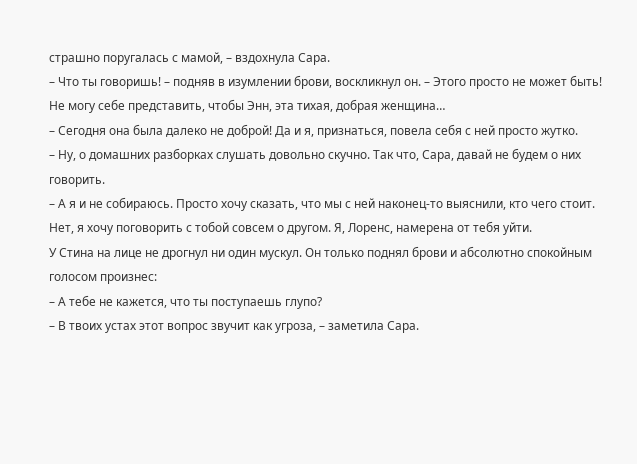страшно поругалась с мамой, – вздохнула Сара.
– Что ты говоришь! – подняв в изумлении брови, воскликнул он. – Этого просто не может быть! Не могу себе представить, чтобы Энн, эта тихая, добрая женщина…
– Сегодня она была далеко не доброй! Да и я, признаться, повела себя с ней просто жутко.
– Ну, о домашних разборках слушать довольно скучно. Так что, Сара, давай не будем о них говорить.
– А я и не собираюсь. Просто хочу сказать, что мы с ней наконец-то выяснили, кто чего стоит. Нет, я хочу поговорить с тобой совсем о другом. Я, Лоренс, намерена от тебя уйти.
У Стина на лице не дрогнул ни один мускул. Он только поднял брови и абсолютно спокойным голосом произнес:
– А тебе не кажется, что ты поступаешь глупо?
– В твоих устах этот вопрос звучит как угроза, – заметила Сара.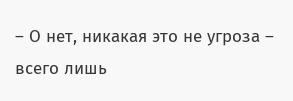– О нет, никакая это не угроза – всего лишь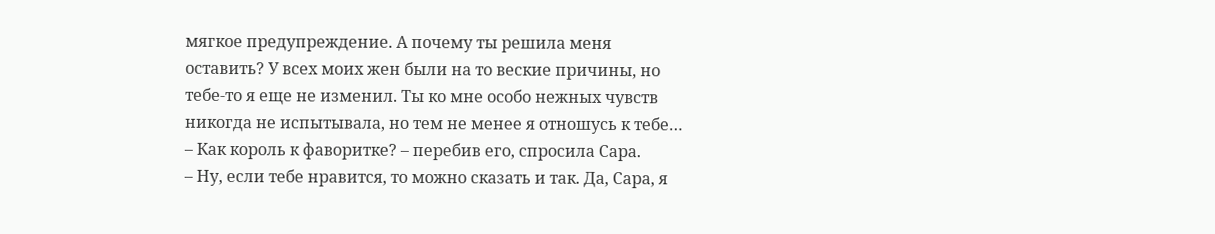мягкое предупреждение. А почему ты решила меня оставить? У всех моих жен были на то веские причины, но тебе-то я еще не изменил. Ты ко мне особо нежных чувств никогда не испытывала, но тем не менее я отношусь к тебе…
– Как король к фаворитке? – перебив его, спросила Сара.
– Ну, если тебе нравится, то можно сказать и так. Да, Сара, я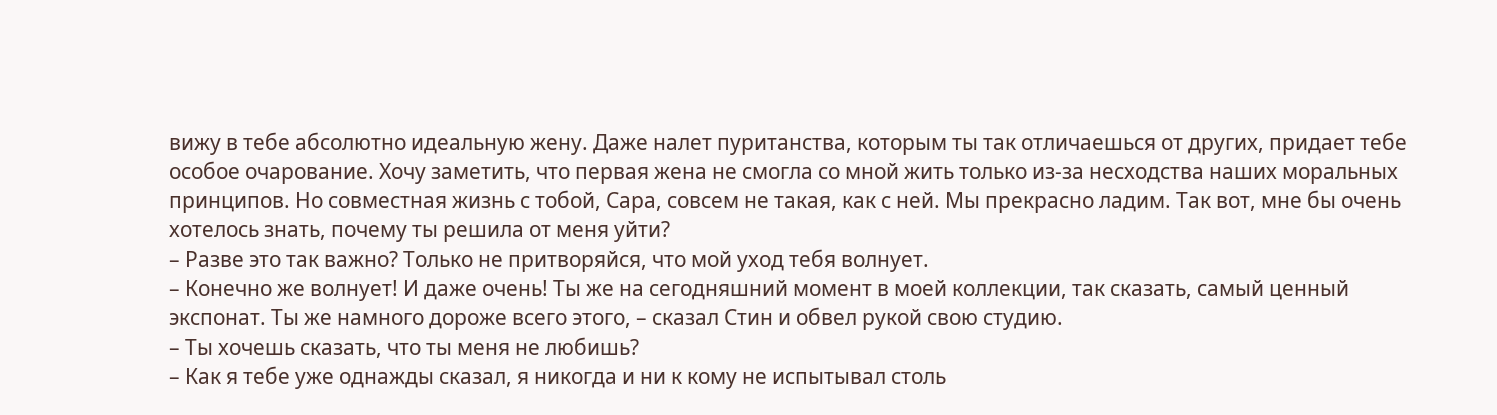вижу в тебе абсолютно идеальную жену. Даже налет пуританства, которым ты так отличаешься от других, придает тебе особое очарование. Хочу заметить, что первая жена не смогла со мной жить только из-за несходства наших моральных принципов. Но совместная жизнь с тобой, Сара, совсем не такая, как с ней. Мы прекрасно ладим. Так вот, мне бы очень хотелось знать, почему ты решила от меня уйти?
– Разве это так важно? Только не притворяйся, что мой уход тебя волнует.
– Конечно же волнует! И даже очень! Ты же на сегодняшний момент в моей коллекции, так сказать, самый ценный экспонат. Ты же намного дороже всего этого, – сказал Стин и обвел рукой свою студию.
– Ты хочешь сказать, что ты меня не любишь?
– Как я тебе уже однажды сказал, я никогда и ни к кому не испытывал столь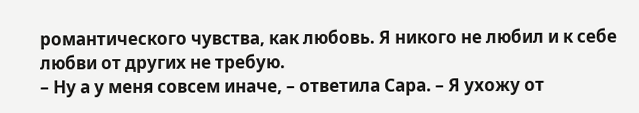романтического чувства, как любовь. Я никого не любил и к себе любви от других не требую.
– Ну а у меня совсем иначе, – ответила Сара. – Я ухожу от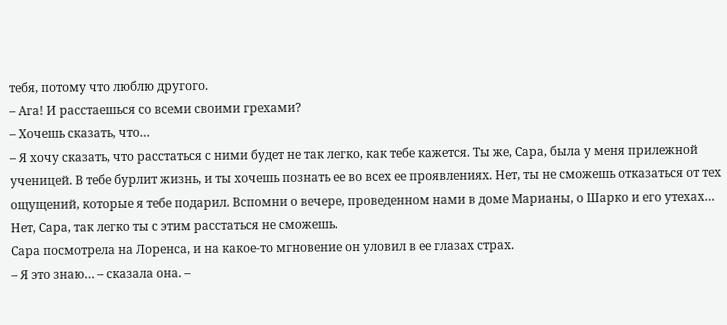тебя, потому что люблю другого.
– Ага! И расстаешься со всеми своими грехами?
– Хочешь сказать, что…
– Я хочу сказать, что расстаться с ними будет не так легко, как тебе кажется. Ты же, Сара, была у меня прилежной ученицей. В тебе бурлит жизнь, и ты хочешь познать ее во всех ее проявлениях. Нет, ты не сможешь отказаться от тех ощущений, которые я тебе подарил. Вспомни о вечере, проведенном нами в доме Марианы, о Шарко и его утехах… Нет, Сара, так легко ты с этим расстаться не сможешь.
Сара посмотрела на Лоренса, и на какое-то мгновение он уловил в ее глазах страх.
– Я это знаю… – сказала она. –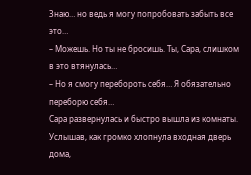Знаю… но ведь я могу попробовать забыть все это…
– Можешь. Но ты не бросишь. Ты, Сара, слишком в это втянулась…
– Но я смогу перебороть себя… Я обязательно переборю себя…
Сара развернулась и быстро вышла из комнаты. Услышав, как громко хлопнула входная дверь дома,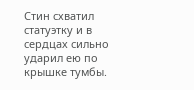Стин схватил статуэтку и в сердцах сильно ударил ею по крышке тумбы.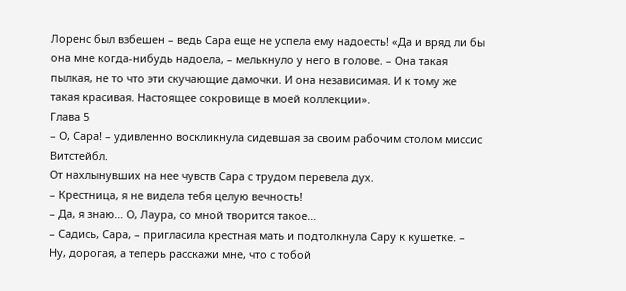Лоренс был взбешен – ведь Сара еще не успела ему надоесть! «Да и вряд ли бы она мне когда-нибудь надоела, – мелькнуло у него в голове. – Она такая пылкая, не то что эти скучающие дамочки. И она независимая. И к тому же такая красивая. Настоящее сокровище в моей коллекции».
Глава 5
– О, Сара! – удивленно воскликнула сидевшая за своим рабочим столом миссис Витстейбл.
От нахлынувших на нее чувств Сара с трудом перевела дух.
– Крестница, я не видела тебя целую вечность!
– Да, я знаю… О, Лаура, со мной творится такое…
– Садись, Сара, – пригласила крестная мать и подтолкнула Сару к кушетке. – Ну, дорогая, а теперь расскажи мне, что с тобой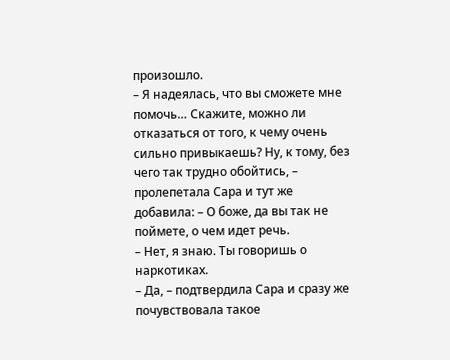произошло.
– Я надеялась, что вы сможете мне помочь… Скажите, можно ли отказаться от того, к чему очень сильно привыкаешь? Ну, к тому, без чего так трудно обойтись, – пролепетала Сара и тут же добавила: – О боже, да вы так не поймете, о чем идет речь.
– Нет, я знаю. Ты говоришь о наркотиках.
– Да, – подтвердила Сара и сразу же почувствовала такое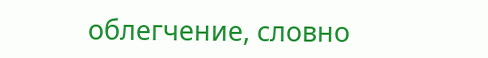облегчение, словно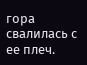гора свалилась с ее плеч.